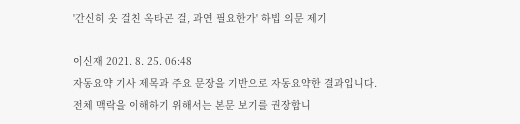'간신히 옷 걸친 옥타곤 걸, 과연 필요한가' 하빕 의문 제기

이신재 2021. 8. 25. 06:48
자동요약 기사 제목과 주요 문장을 기반으로 자동요약한 결과입니다.
전체 맥락을 이해하기 위해서는 본문 보기를 권장합니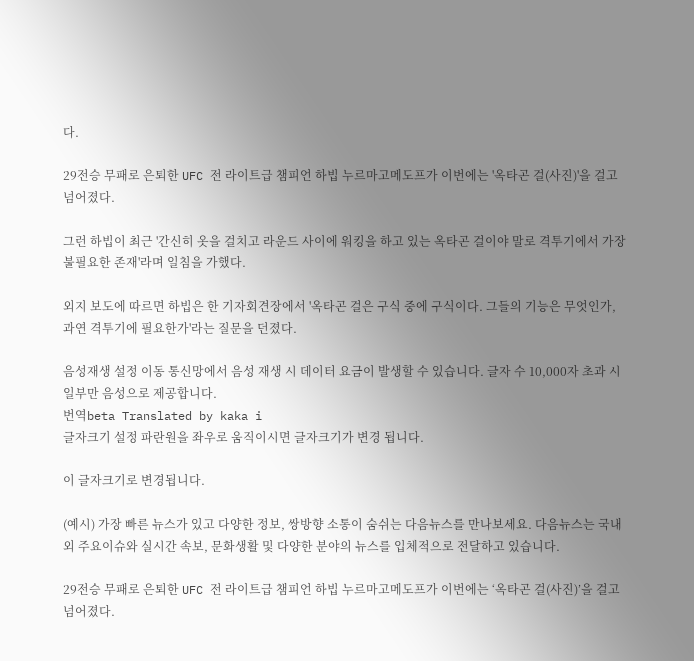다.

29전승 무패로 은퇴한 UFC 전 라이트급 챔피언 하빕 누르마고메도프가 이번에는 '옥타곤 걸(사진)'을 걸고 넘어졌다.

그런 하빕이 최근 '간신히 옷을 걸치고 라운드 사이에 워킹을 하고 있는 옥타곤 걸이야 말로 격투기에서 가장 불필요한 존재'라며 일침을 가했다.

외지 보도에 따르면 하빕은 한 기자회견장에서 '옥타곤 걸은 구식 중에 구식이다. 그들의 기능은 무엇인가, 과연 격투기에 필요한가'라는 질문을 던졌다.

음성재생 설정 이동 통신망에서 음성 재생 시 데이터 요금이 발생할 수 있습니다. 글자 수 10,000자 초과 시 일부만 음성으로 제공합니다.
번역beta Translated by kaka i
글자크기 설정 파란원을 좌우로 움직이시면 글자크기가 변경 됩니다.

이 글자크기로 변경됩니다.

(예시) 가장 빠른 뉴스가 있고 다양한 정보, 쌍방향 소통이 숨쉬는 다음뉴스를 만나보세요. 다음뉴스는 국내외 주요이슈와 실시간 속보, 문화생활 및 다양한 분야의 뉴스를 입체적으로 전달하고 있습니다.

29전승 무패로 은퇴한 UFC 전 라이트급 챔피언 하빕 누르마고메도프가 이번에는 ‘옥타곤 걸(사진)’을 걸고 넘어졌다.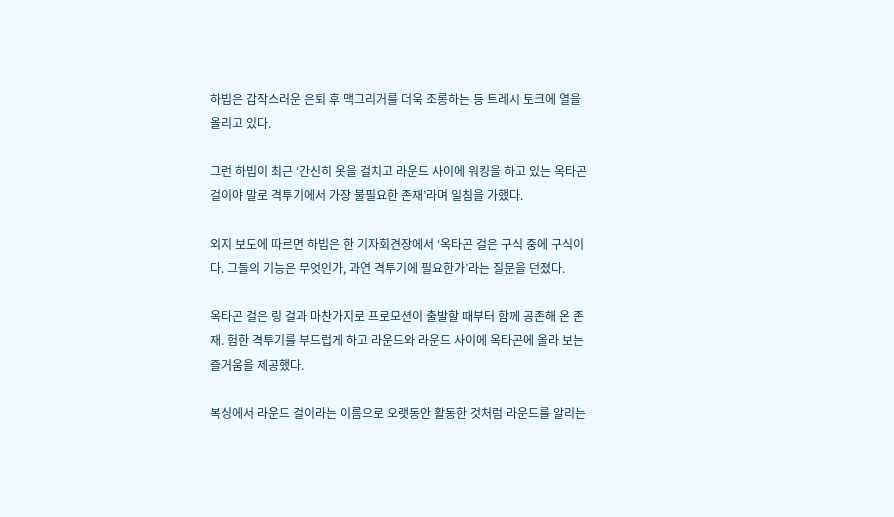하빕은 갑작스러운 은퇴 후 맥그리거를 더욱 조롱하는 등 트레시 토크에 열을 올리고 있다.

그런 하빕이 최근 ‘간신히 옷을 걸치고 라운드 사이에 워킹을 하고 있는 옥타곤 걸이야 말로 격투기에서 가장 불필요한 존재’라며 일침을 가했다.

외지 보도에 따르면 하빕은 한 기자회견장에서 ‘옥타곤 걸은 구식 중에 구식이다. 그들의 기능은 무엇인가, 과연 격투기에 필요한가’라는 질문을 던졌다.

옥타곤 걸은 링 걸과 마찬가지로 프로모션이 출발할 때부터 함께 공존해 온 존재. 험한 격투기를 부드럽게 하고 라운드와 라운드 사이에 옥타곤에 올라 보는 즐거움을 제공했다.

복싱에서 라운드 걸이라는 이름으로 오랫동안 활동한 것처럼 라운드를 알리는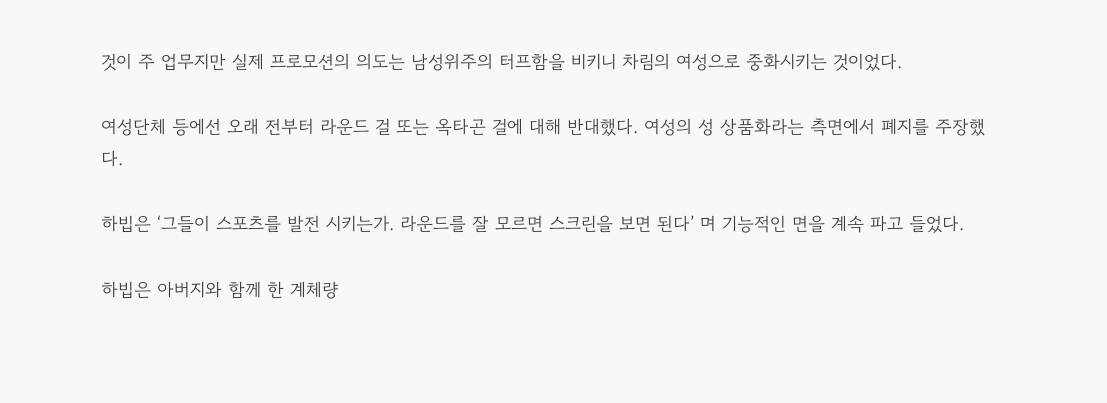것이 주 업무지만 실제 프로모션의 의도는 남성위주의 터프함을 비키니 차림의 여성으로 중화시키는 것이었다.

여성단체 등에선 오래 전부터 라운드 걸 또는 옥타곤 걸에 대해 반대했다. 여성의 성 상품화라는 측면에서 폐지를 주장했다.

하빕은 ‘그들이 스포츠를 발전 시키는가. 라운드를 잘 모르면 스크린을 보면 된다’ 며 기능적인 면을 계속 파고 들었다.

하빕은 아버지와 함께 한 계체량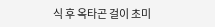식 후 옥타곤 걸이 초미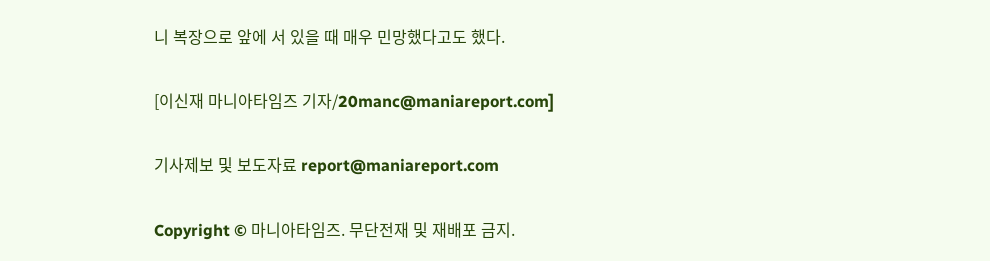니 복장으로 앞에 서 있을 때 매우 민망했다고도 했다.

[이신재 마니아타임즈 기자/20manc@maniareport.com]

기사제보 및 보도자료 report@maniareport.com

Copyright © 마니아타임즈. 무단전재 및 재배포 금지.